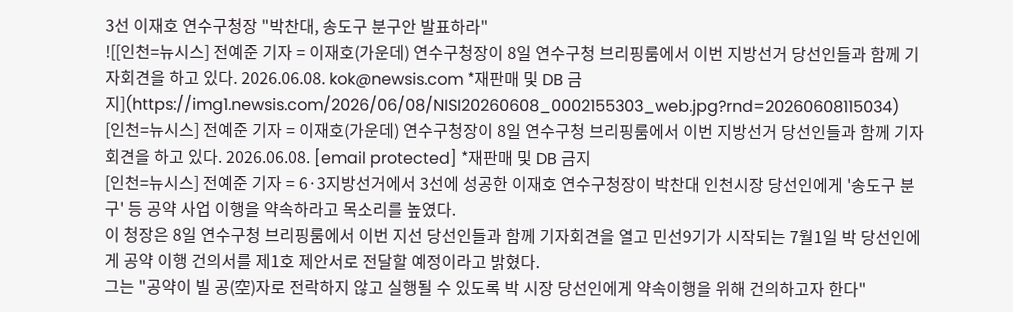3선 이재호 연수구청장 "박찬대, 송도구 분구안 발표하라"
![[인천=뉴시스] 전예준 기자 = 이재호(가운데) 연수구청장이 8일 연수구청 브리핑룸에서 이번 지방선거 당선인들과 함께 기자회견을 하고 있다. 2026.06.08. kok@newsis.com *재판매 및 DB 금지](https://img1.newsis.com/2026/06/08/NISI20260608_0002155303_web.jpg?rnd=20260608115034)
[인천=뉴시스] 전예준 기자 = 이재호(가운데) 연수구청장이 8일 연수구청 브리핑룸에서 이번 지방선거 당선인들과 함께 기자회견을 하고 있다. 2026.06.08. [email protected] *재판매 및 DB 금지
[인천=뉴시스] 전예준 기자 = 6·3지방선거에서 3선에 성공한 이재호 연수구청장이 박찬대 인천시장 당선인에게 '송도구 분구' 등 공약 사업 이행을 약속하라고 목소리를 높였다.
이 청장은 8일 연수구청 브리핑룸에서 이번 지선 당선인들과 함께 기자회견을 열고 민선9기가 시작되는 7월1일 박 당선인에게 공약 이행 건의서를 제1호 제안서로 전달할 예정이라고 밝혔다.
그는 "공약이 빌 공(空)자로 전락하지 않고 실행될 수 있도록 박 시장 당선인에게 약속이행을 위해 건의하고자 한다"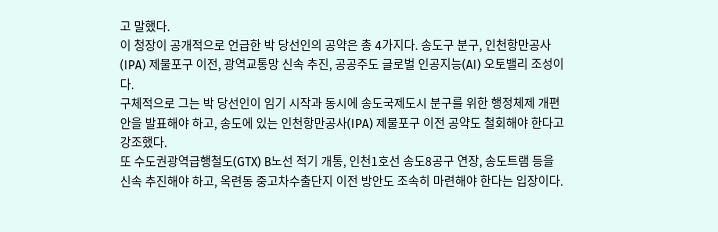고 말했다.
이 청장이 공개적으로 언급한 박 당선인의 공약은 총 4가지다. 송도구 분구, 인천항만공사(IPA) 제물포구 이전, 광역교통망 신속 추진, 공공주도 글로벌 인공지능(AI) 오토밸리 조성이다.
구체적으로 그는 박 당선인이 임기 시작과 동시에 송도국제도시 분구를 위한 행정체제 개편안을 발표해야 하고, 송도에 있는 인천항만공사(IPA) 제물포구 이전 공약도 철회해야 한다고 강조했다.
또 수도권광역급행철도(GTX) B노선 적기 개통, 인천1호선 송도8공구 연장, 송도트램 등을 신속 추진해야 하고, 옥련동 중고차수출단지 이전 방안도 조속히 마련해야 한다는 입장이다.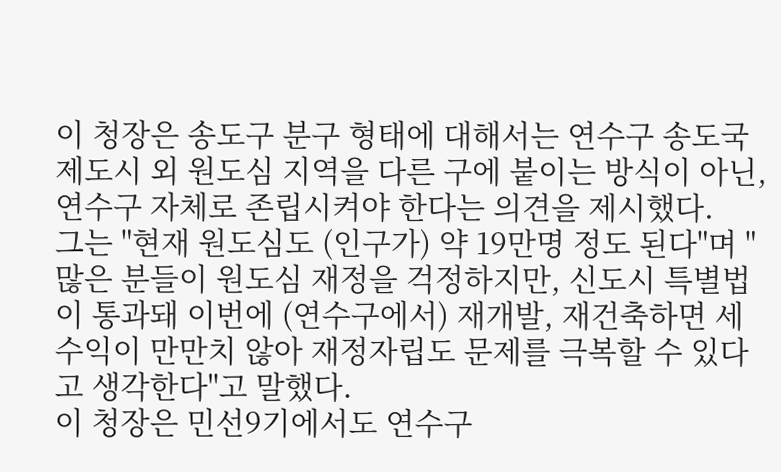이 청장은 송도구 분구 형태에 대해서는 연수구 송도국제도시 외 원도심 지역을 다른 구에 붙이는 방식이 아닌, 연수구 자체로 존립시켜야 한다는 의견을 제시했다.
그는 "현재 원도심도 (인구가) 약 19만명 정도 된다"며 "많은 분들이 원도심 재정을 걱정하지만, 신도시 특별법이 통과돼 이번에 (연수구에서) 재개발, 재건축하면 세 수익이 만만치 않아 재정자립도 문제를 극복할 수 있다고 생각한다"고 말했다.
이 청장은 민선9기에서도 연수구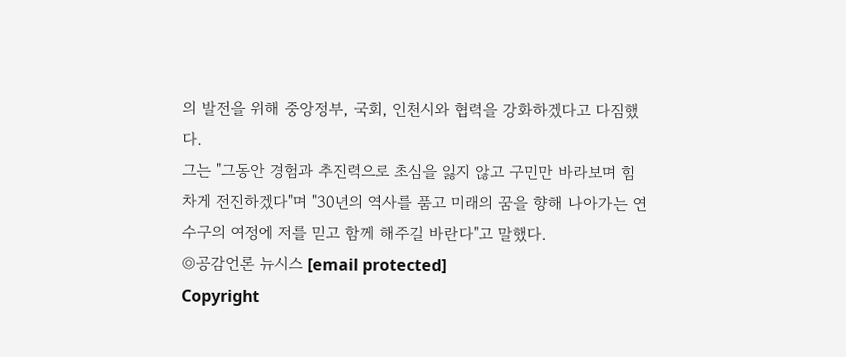의 발전을 위해 중앙정부, 국회, 인천시와 협력을 강화하겠다고 다짐했다.
그는 "그동안 경험과 추진력으로 초심을 잃지 않고 구민만 바라보며 힘차게 전진하겠다"며 "30년의 역사를 품고 미래의 꿈을 향해 나아가는 연수구의 여정에 저를 믿고 함께 해주길 바란다"고 말했다.
◎공감언론 뉴시스 [email protected]
Copyright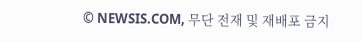© NEWSIS.COM, 무단 전재 및 재배포 금지